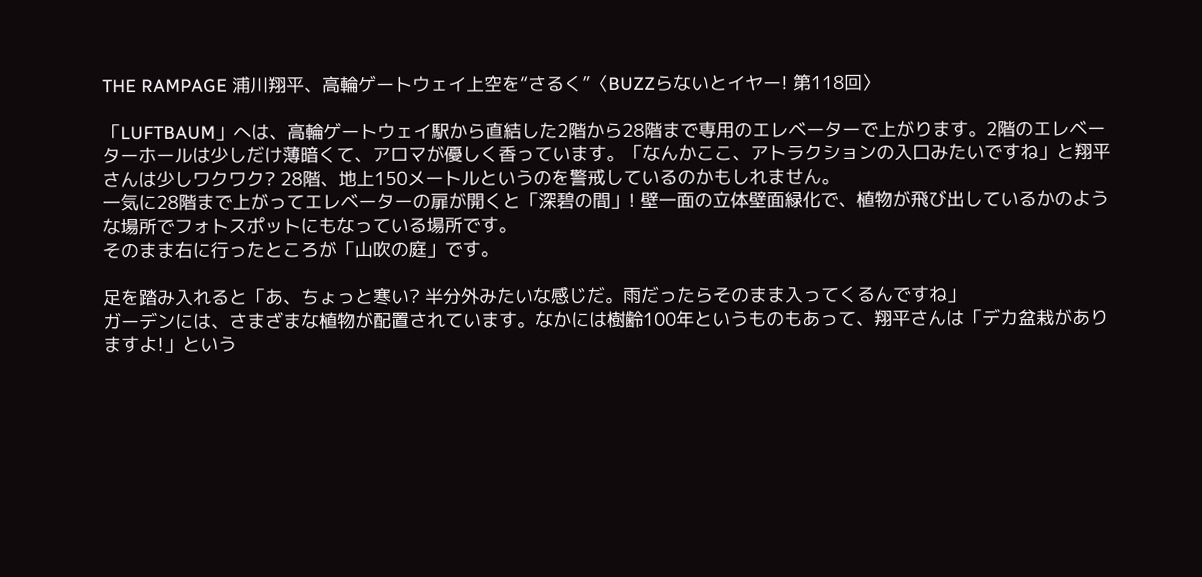THE RAMPAGE 浦川翔平、高輪ゲートウェイ上空を“さるく”〈BUZZらないとイヤー! 第118回〉

「LUFTBAUM」へは、高輪ゲートウェイ駅から直結した2階から28階まで専用のエレベーターで上がります。2階のエレベーターホールは少しだけ薄暗くて、アロマが優しく香っています。「なんかここ、アトラクションの入口みたいですね」と翔平さんは少しワクワク? 28階、地上150メートルというのを警戒しているのかもしれません。
一気に28階まで上がってエレベーターの扉が開くと「深碧の間」! 壁一面の立体壁面緑化で、植物が飛び出しているかのような場所でフォトスポットにもなっている場所です。
そのまま右に行ったところが「山吹の庭」です。

足を踏み入れると「あ、ちょっと寒い? 半分外みたいな感じだ。雨だったらそのまま入ってくるんですね」
ガーデンには、さまざまな植物が配置されています。なかには樹齢100年というものもあって、翔平さんは「デカ盆栽がありますよ!」という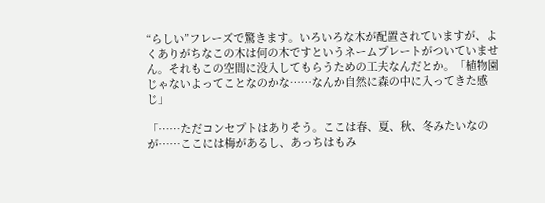“らしい”フレーズで驚きます。いろいろな木が配置されていますが、よくありがちなこの木は何の木ですというネームプレートがついていません。それもこの空間に没入してもらうための工夫なんだとか。「植物園じゃないよってことなのかな……なんか自然に森の中に入ってきた感じ」

「……ただコンセプトはありそう。ここは春、夏、秋、冬みたいなのが……ここには梅があるし、あっちはもみ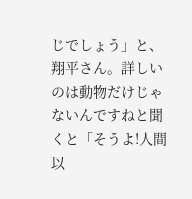じでしょう」と、翔平さん。詳しいのは動物だけじゃないんですねと聞くと「そうよ!人間以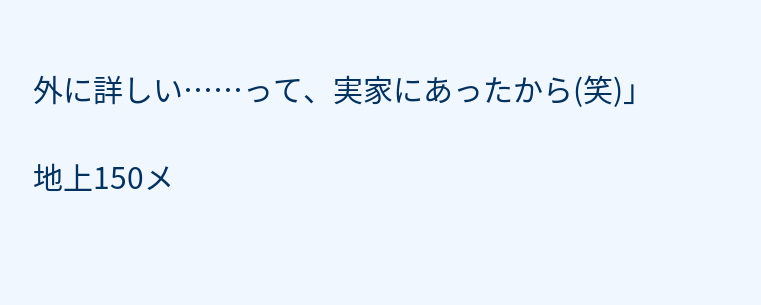外に詳しい……って、実家にあったから(笑)」

地上150メ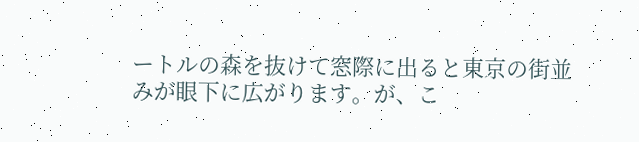ートルの森を抜けて窓際に出ると東京の街並みが眼下に広がります。が、こ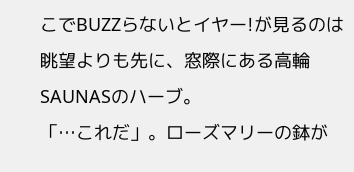こでBUZZらないとイヤー!が見るのは眺望よりも先に、窓際にある高輪SAUNASのハーブ。
「…これだ」。ローズマリーの鉢が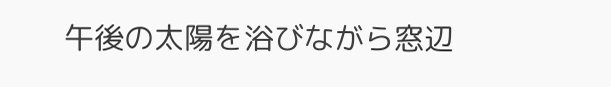午後の太陽を浴びながら窓辺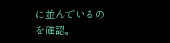に並んでいるのを確認。